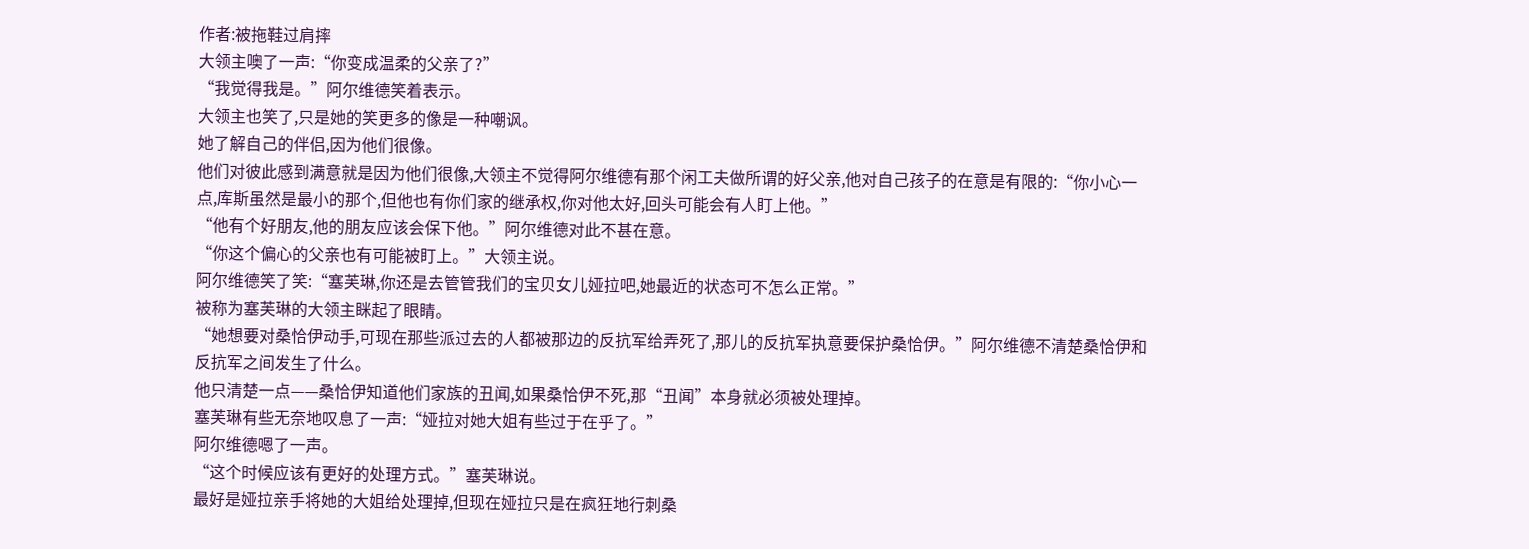作者:被拖鞋过肩摔
大领主噢了一声:“你变成温柔的父亲了?”
“我觉得我是。”阿尔维德笑着表示。
大领主也笑了,只是她的笑更多的像是一种嘲讽。
她了解自己的伴侣,因为他们很像。
他们对彼此感到满意就是因为他们很像,大领主不觉得阿尔维德有那个闲工夫做所谓的好父亲,他对自己孩子的在意是有限的:“你小心一点,库斯虽然是最小的那个,但他也有你们家的继承权,你对他太好,回头可能会有人盯上他。”
“他有个好朋友,他的朋友应该会保下他。”阿尔维德对此不甚在意。
“你这个偏心的父亲也有可能被盯上。”大领主说。
阿尔维德笑了笑:“塞芙琳,你还是去管管我们的宝贝女儿娅拉吧,她最近的状态可不怎么正常。”
被称为塞芙琳的大领主眯起了眼睛。
“她想要对桑恰伊动手,可现在那些派过去的人都被那边的反抗军给弄死了,那儿的反抗军执意要保护桑恰伊。”阿尔维德不清楚桑恰伊和反抗军之间发生了什么。
他只清楚一点——桑恰伊知道他们家族的丑闻,如果桑恰伊不死,那“丑闻”本身就必须被处理掉。
塞芙琳有些无奈地叹息了一声:“娅拉对她大姐有些过于在乎了。”
阿尔维德嗯了一声。
“这个时候应该有更好的处理方式。”塞芙琳说。
最好是娅拉亲手将她的大姐给处理掉,但现在娅拉只是在疯狂地行刺桑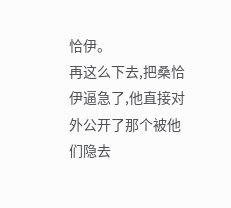恰伊。
再这么下去,把桑恰伊逼急了,他直接对外公开了那个被他们隐去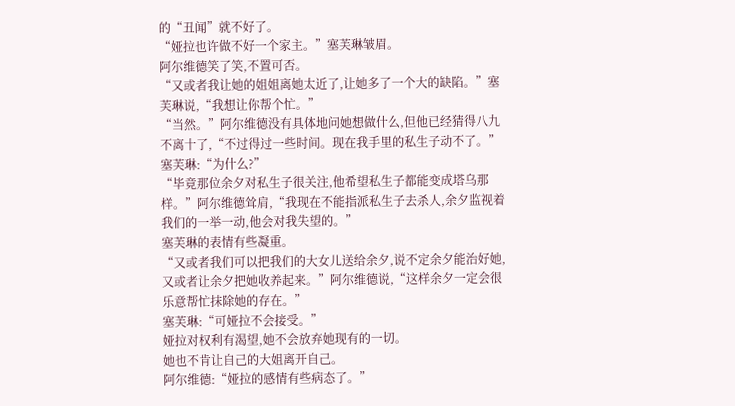的“丑闻”就不好了。
“娅拉也许做不好一个家主。”塞芙琳皱眉。
阿尔维德笑了笑,不置可否。
“又或者我让她的姐姐离她太近了,让她多了一个大的缺陷。”塞芙琳说,“我想让你帮个忙。”
“当然。”阿尔维德没有具体地问她想做什么,但他已经猜得八九不离十了,“不过得过一些时间。现在我手里的私生子动不了。”
塞芙琳:“为什么?”
“毕竟那位余夕对私生子很关注,他希望私生子都能变成塔乌那样。”阿尔维德耸肩,“我现在不能指派私生子去杀人,余夕监视着我们的一举一动,他会对我失望的。”
塞芙琳的表情有些凝重。
“又或者我们可以把我们的大女儿送给余夕,说不定余夕能治好她,又或者让余夕把她收养起来。”阿尔维德说,“这样余夕一定会很乐意帮忙抹除她的存在。”
塞芙琳:“可娅拉不会接受。”
娅拉对权利有渴望,她不会放弃她现有的一切。
她也不肯让自己的大姐离开自己。
阿尔维德:“娅拉的感情有些病态了。”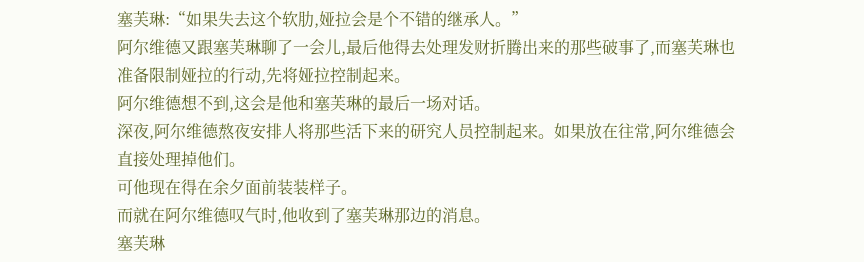塞芙琳:“如果失去这个软肋,娅拉会是个不错的继承人。”
阿尔维德又跟塞芙琳聊了一会儿,最后他得去处理发财折腾出来的那些破事了,而塞芙琳也准备限制娅拉的行动,先将娅拉控制起来。
阿尔维德想不到,这会是他和塞芙琳的最后一场对话。
深夜,阿尔维德熬夜安排人将那些活下来的研究人员控制起来。如果放在往常,阿尔维德会直接处理掉他们。
可他现在得在余夕面前装装样子。
而就在阿尔维德叹气时,他收到了塞芙琳那边的消息。
塞芙琳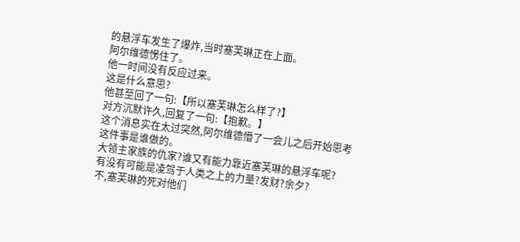的悬浮车发生了爆炸,当时塞芙琳正在上面。
阿尔维德愣住了。
他一时间没有反应过来。
这是什么意思?
他甚至回了一句:【所以塞芙琳怎么样了?】
对方沉默许久,回复了一句:【抱歉。】
这个消息实在太过突然,阿尔维德懵了一会儿之后开始思考这件事是谁做的。
大领主家族的仇家?谁又有能力靠近塞芙琳的悬浮车呢?
有没有可能是凌驾于人类之上的力量?发财?余夕?
不,塞芙琳的死对他们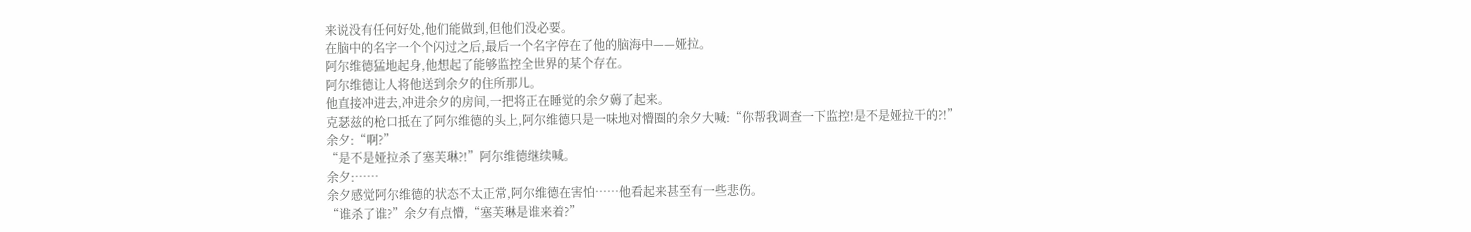来说没有任何好处,他们能做到,但他们没必要。
在脑中的名字一个个闪过之后,最后一个名字停在了他的脑海中——娅拉。
阿尔维德猛地起身,他想起了能够监控全世界的某个存在。
阿尔维德让人将他送到余夕的住所那儿。
他直接冲进去,冲进余夕的房间,一把将正在睡觉的余夕薅了起来。
克瑟兹的枪口抵在了阿尔维德的头上,阿尔维德只是一味地对懵圈的余夕大喊:“你帮我调查一下监控!是不是娅拉干的?!”
余夕:“啊?”
“是不是娅拉杀了塞芙琳?!”阿尔维德继续喊。
余夕:……
余夕感觉阿尔维德的状态不太正常,阿尔维德在害怕……他看起来甚至有一些悲伤。
“谁杀了谁?”余夕有点懵,“塞芙琳是谁来着?”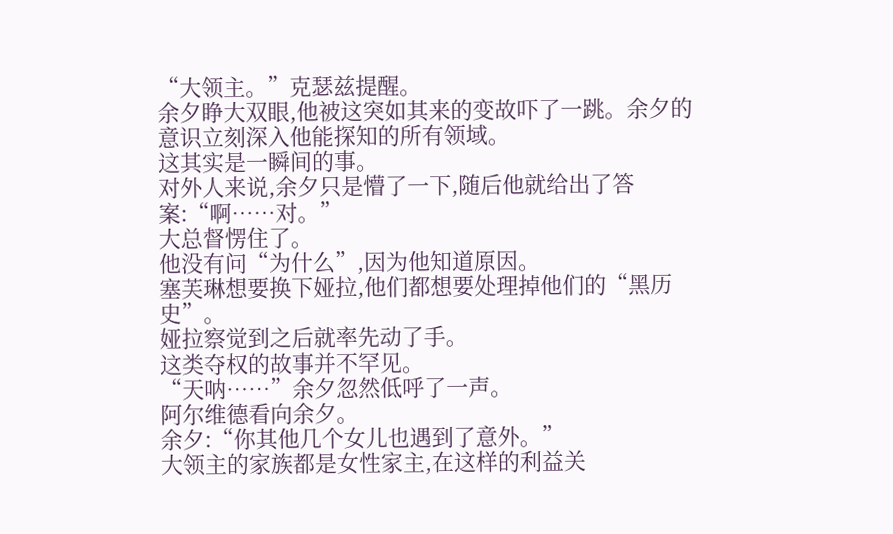“大领主。”克瑟兹提醒。
余夕睁大双眼,他被这突如其来的变故吓了一跳。余夕的意识立刻深入他能探知的所有领域。
这其实是一瞬间的事。
对外人来说,余夕只是懵了一下,随后他就给出了答案:“啊……对。”
大总督愣住了。
他没有问“为什么”,因为他知道原因。
塞芙琳想要换下娅拉,他们都想要处理掉他们的“黑历史”。
娅拉察觉到之后就率先动了手。
这类夺权的故事并不罕见。
“天呐……”余夕忽然低呼了一声。
阿尔维德看向余夕。
余夕:“你其他几个女儿也遇到了意外。”
大领主的家族都是女性家主,在这样的利益关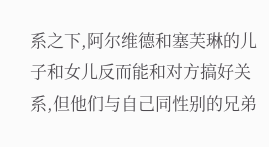系之下,阿尔维德和塞芙琳的儿子和女儿反而能和对方搞好关系,但他们与自己同性别的兄弟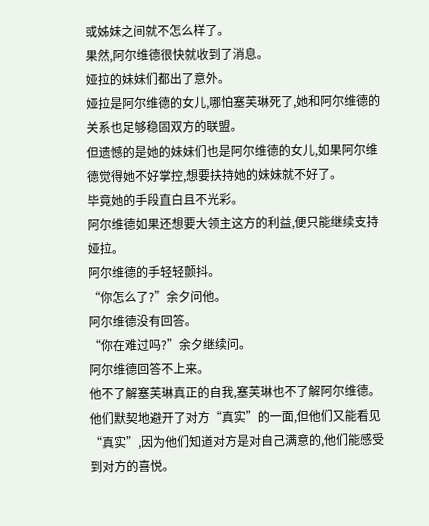或姊妹之间就不怎么样了。
果然,阿尔维德很快就收到了消息。
娅拉的妹妹们都出了意外。
娅拉是阿尔维德的女儿,哪怕塞芙琳死了,她和阿尔维德的关系也足够稳固双方的联盟。
但遗憾的是她的妹妹们也是阿尔维德的女儿,如果阿尔维德觉得她不好掌控,想要扶持她的妹妹就不好了。
毕竟她的手段直白且不光彩。
阿尔维德如果还想要大领主这方的利益,便只能继续支持娅拉。
阿尔维德的手轻轻颤抖。
“你怎么了?”余夕问他。
阿尔维德没有回答。
“你在难过吗?”余夕继续问。
阿尔维德回答不上来。
他不了解塞芙琳真正的自我,塞芙琳也不了解阿尔维德。
他们默契地避开了对方“真实”的一面,但他们又能看见“真实”,因为他们知道对方是对自己满意的,他们能感受到对方的喜悦。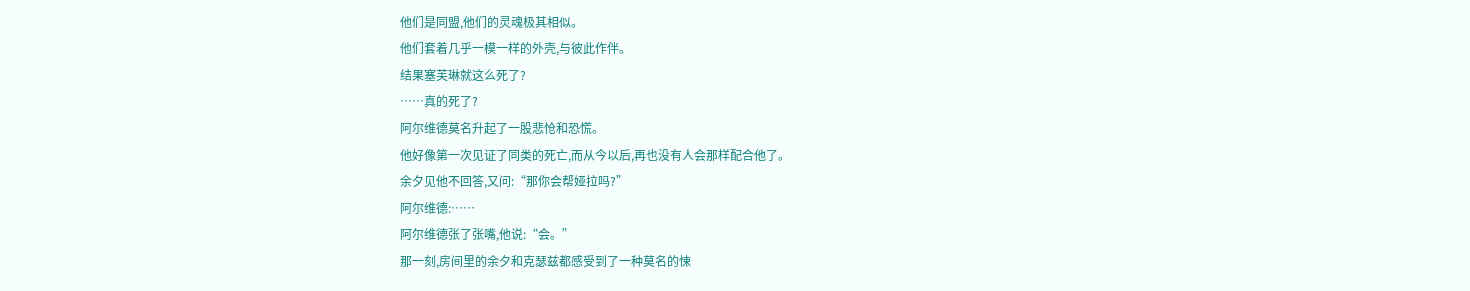他们是同盟,他们的灵魂极其相似。
他们套着几乎一模一样的外壳,与彼此作伴。
结果塞芙琳就这么死了?
……真的死了?
阿尔维德莫名升起了一股悲怆和恐慌。
他好像第一次见证了同类的死亡,而从今以后,再也没有人会那样配合他了。
余夕见他不回答,又问:“那你会帮娅拉吗?”
阿尔维德:……
阿尔维德张了张嘴,他说:“会。”
那一刻,房间里的余夕和克瑟兹都感受到了一种莫名的悚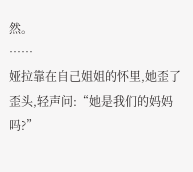然。
……
娅拉靠在自己姐姐的怀里,她歪了歪头,轻声问:“她是我们的妈妈吗?”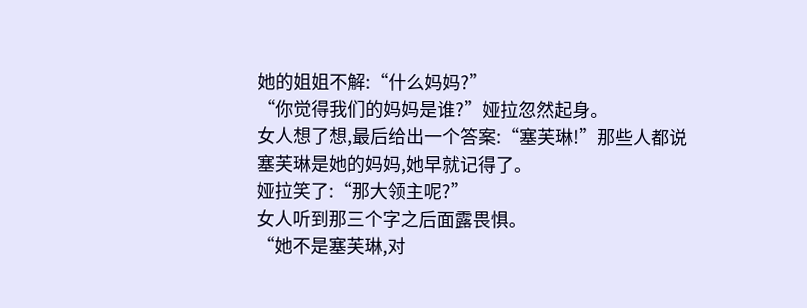她的姐姐不解:“什么妈妈?”
“你觉得我们的妈妈是谁?”娅拉忽然起身。
女人想了想,最后给出一个答案:“塞芙琳!”那些人都说塞芙琳是她的妈妈,她早就记得了。
娅拉笑了:“那大领主呢?”
女人听到那三个字之后面露畏惧。
“她不是塞芙琳,对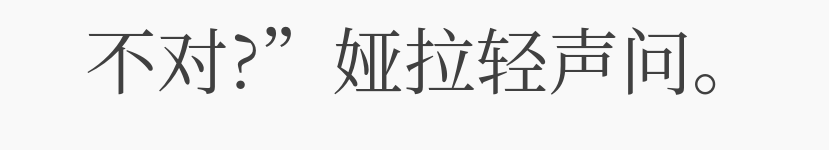不对?”娅拉轻声问。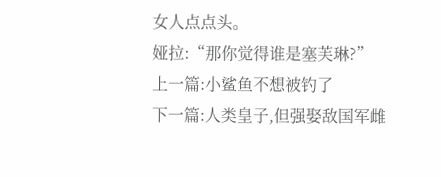女人点点头。
娅拉:“那你觉得谁是塞芙琳?”
上一篇:小鲨鱼不想被钓了
下一篇:人类皇子,但强娶敌国军雌